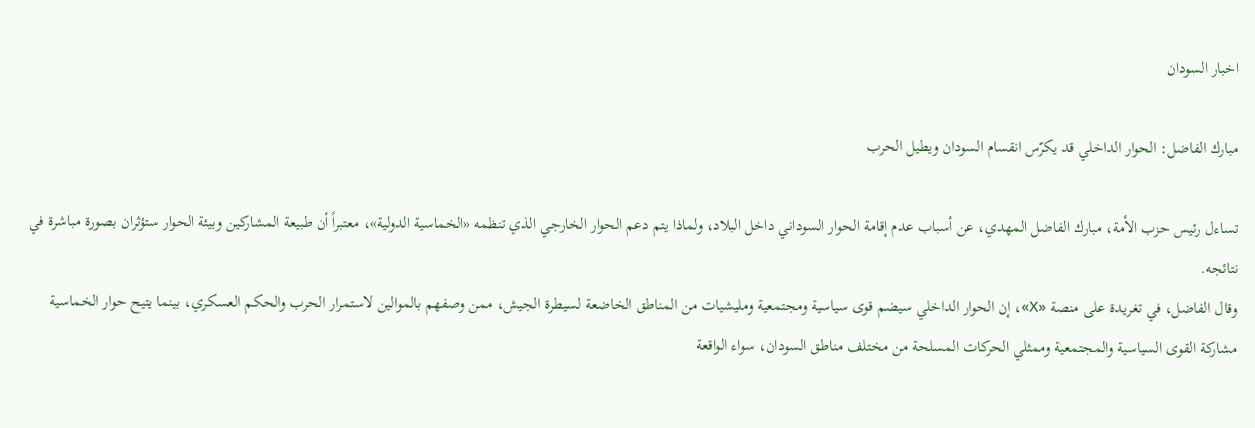اخبار السودان

مبارك الفاضل: الحوار الداخلي قد يكرّس انقسام السودان ويطيل الحرب

تساءل رئيس حزب الأمة، مبارك الفاضل المهدي، عن أسباب عدم إقامة الحوار السوداني داخل البلاد، ولماذا يتم دعم الحوار الخارجي الذي تنظمه «الخماسية الدولية»، معتبراً أن طبيعة المشاركين وبيئة الحوار ستؤثران بصورة مباشرة في نتائجه.
وقال الفاضل، في تغريدة على منصة «X»، إن الحوار الداخلي سيضم قوى سياسية ومجتمعية ومليشيات من المناطق الخاضعة لسيطرة الجيش، ممن وصفهم بالموالين لاستمرار الحرب والحكم العسكري، بينما يتيح حوار الخماسية مشاركة القوى السياسية والمجتمعية وممثلي الحركات المسلحة من مختلف مناطق السودان، سواء الواقعة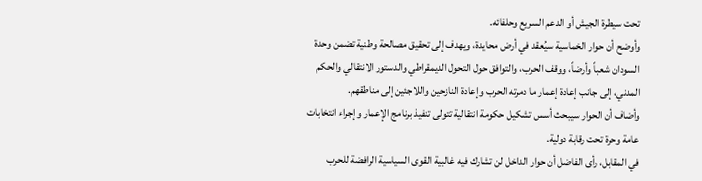تحت سيطرة الجيش أو الدعم السريع وحلفائه.
وأوضح أن حوار الخماسية سيُعقد في أرض محايدة، ويهدف إلى تحقيق مصالحة وطنية تضمن وحدة السودان شعباً وأرضاً، ووقف الحرب، والتوافق حول التحول الديمقراطي والدستور الانتقالي والحكم المدني، إلى جانب إعادة إعمار ما دمرته الحرب وإعادة النازحين واللاجئين إلى مناطقهم.
وأضاف أن الحوار سيبحث أسس تشكيل حكومة انتقالية تتولى تنفيذ برنامج الإعمار وإجراء انتخابات عامة وحرة تحت رقابة دولية.
في المقابل، رأى الفاضل أن حوار الداخل لن تشارك فيه غالبية القوى السياسية الرافضة للحرب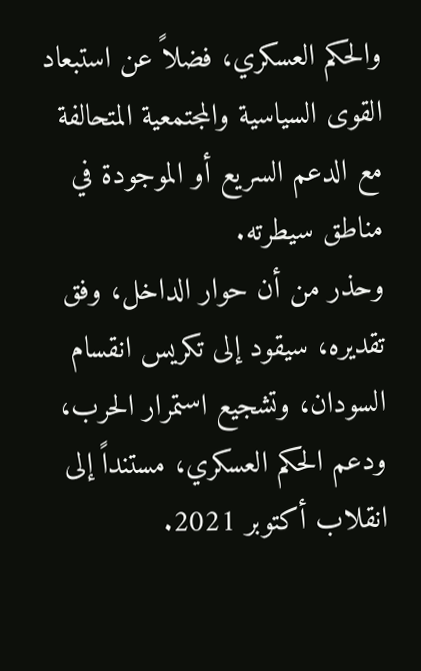والحكم العسكري، فضلاً عن استبعاد القوى السياسية والمجتمعية المتحالفة مع الدعم السريع أو الموجودة في مناطق سيطرته.
وحذر من أن حوار الداخل، وفق تقديره، سيقود إلى تكريس انقسام السودان، وتشجيع استمرار الحرب، ودعم الحكم العسكري، مستنداً إلى انقلاب أكتوبر 2021.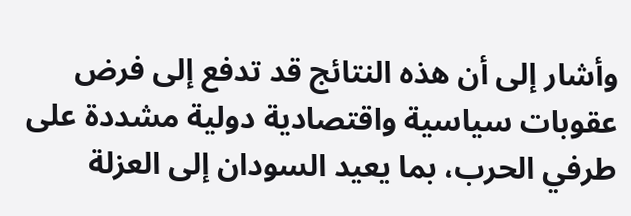وأشار إلى أن هذه النتائج قد تدفع إلى فرض عقوبات سياسية واقتصادية دولية مشددة على طرفي الحرب، بما يعيد السودان إلى العزلة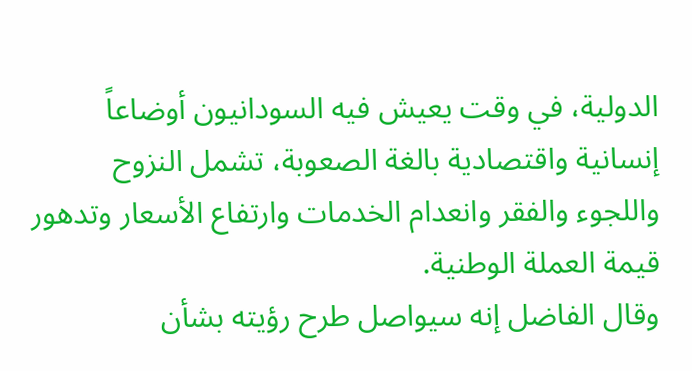الدولية، في وقت يعيش فيه السودانيون أوضاعاً إنسانية واقتصادية بالغة الصعوبة، تشمل النزوح واللجوء والفقر وانعدام الخدمات وارتفاع الأسعار وتدهور قيمة العملة الوطنية.
وقال الفاضل إنه سيواصل طرح رؤيته بشأن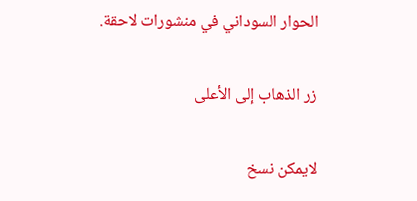الحوار السوداني في منشورات لاحقة.

زر الذهاب إلى الأعلى

لايمكن نسخ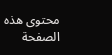محتوى هذه الصفحة